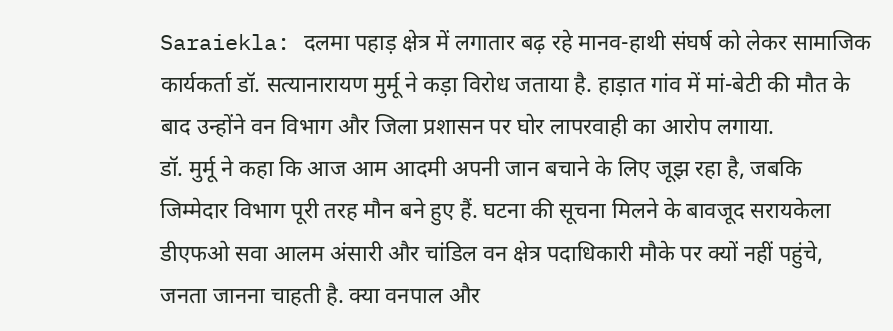Saraiekla: दलमा पहाड़ क्षेत्र में लगातार बढ़ रहे मानव-हाथी संघर्ष को लेकर सामाजिक कार्यकर्ता डॉ. सत्यानारायण मुर्मू ने कड़ा विरोध जताया है. हाड़ात गांव में मां-बेटी की मौत के बाद उन्होंने वन विभाग और जिला प्रशासन पर घोर लापरवाही का आरोप लगाया.
डॉ. मुर्मू ने कहा कि आज आम आदमी अपनी जान बचाने के लिए जूझ रहा है, जबकि जिम्मेदार विभाग पूरी तरह मौन बने हुए हैं. घटना की सूचना मिलने के बावजूद सरायकेला डीएफओ सवा आलम अंसारी और चांडिल वन क्षेत्र पदाधिकारी मौके पर क्यों नहीं पहुंचे, जनता जानना चाहती है. क्या वनपाल और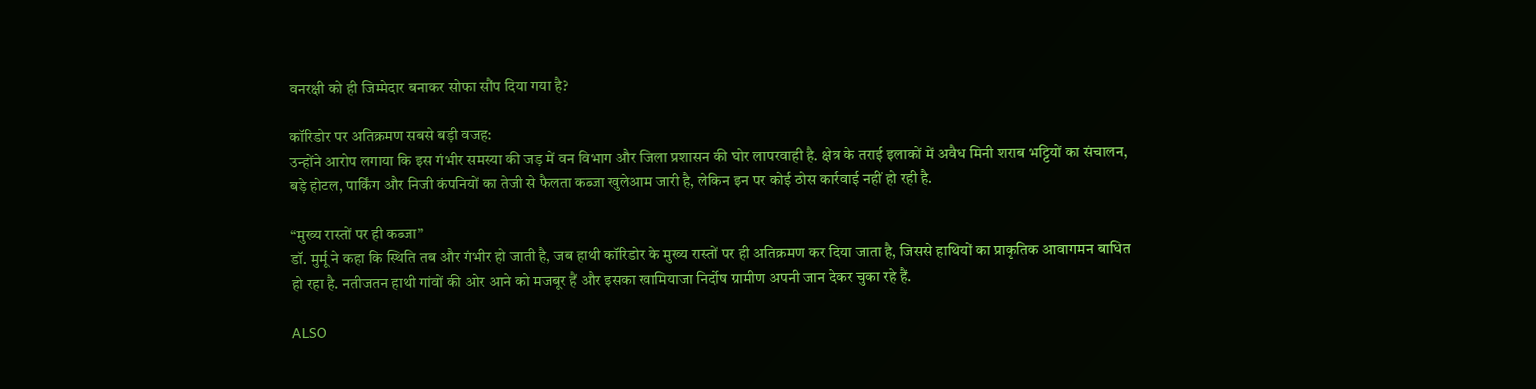वनरक्षी को ही जिम्मेदार बनाकर सोफा सौंप दिया गया है?

कॉरिडोर पर अतिक्रमण सबसे बड़ी वजह:
उन्होंने आरोप लगाया कि इस गंभीर समस्या की जड़ में वन विभाग और जिला प्रशासन की घोर लापरवाही है. क्षेत्र के तराई इलाकों में अवैध मिनी शराब भट्टियों का संचालन, बड़े होटल, पार्किंग और निजी कंपनियों का तेजी से फैलता कब्जा खुलेआम जारी है, लेकिन इन पर कोई ठोस कार्रवाई नहीं हो रही है.

“मुख्य रास्तों पर ही कब्जा”
डॉ. मुर्मू ने कहा कि स्थिति तब और गंभीर हो जाती है, जब हाथी कॉरिडोर के मुख्य रास्तों पर ही अतिक्रमण कर दिया जाता है, जिससे हाथियों का प्राकृतिक आवागमन बाधित हो रहा है. नतीजतन हाथी गांवों की ओर आने को मजबूर हैं और इसका खामियाजा निर्दोष ग्रामीण अपनी जान देकर चुका रहे हैं.

ALSO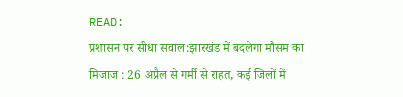READ:
प्रशासन पर सीधा सवाल:झारखंड में बदलेगा मौसम का मिजाज : 26 अप्रैल से गर्मी से राहत, कई जिलों में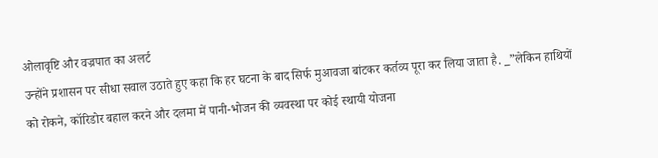ओलावृष्टि और वज्रपात का अलर्ट
उन्होंने प्रशासन पर सीधा सवाल उठाते हुए कहा कि हर घटना के बाद सिर्फ मुआवजा बांटकर कर्तव्य पूरा कर लिया जाता है. _”लेकिन हाथियों को रोकने, कॉरिडोर बहाल करने और दलमा में पानी-भोजन की व्यवस्था पर कोई स्थायी योजना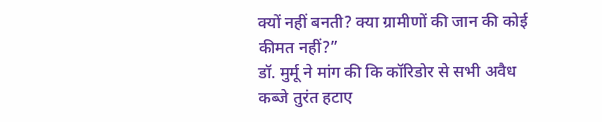क्यों नहीं बनती? क्या ग्रामीणों की जान की कोई कीमत नहीं?”
डॉ. मुर्मू ने मांग की कि कॉरिडोर से सभी अवैध कब्जे तुरंत हटाए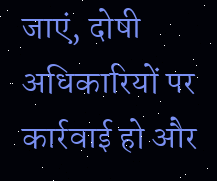जाएं, दोषी अधिकारियों पर कार्रवाई हो और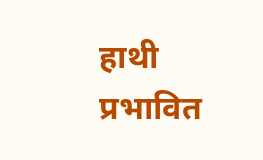हाथी प्रभावित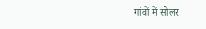गांवों में सोलर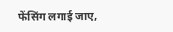फेंसिंग लगाई जाए,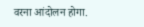वरना आंदोलन होगा.